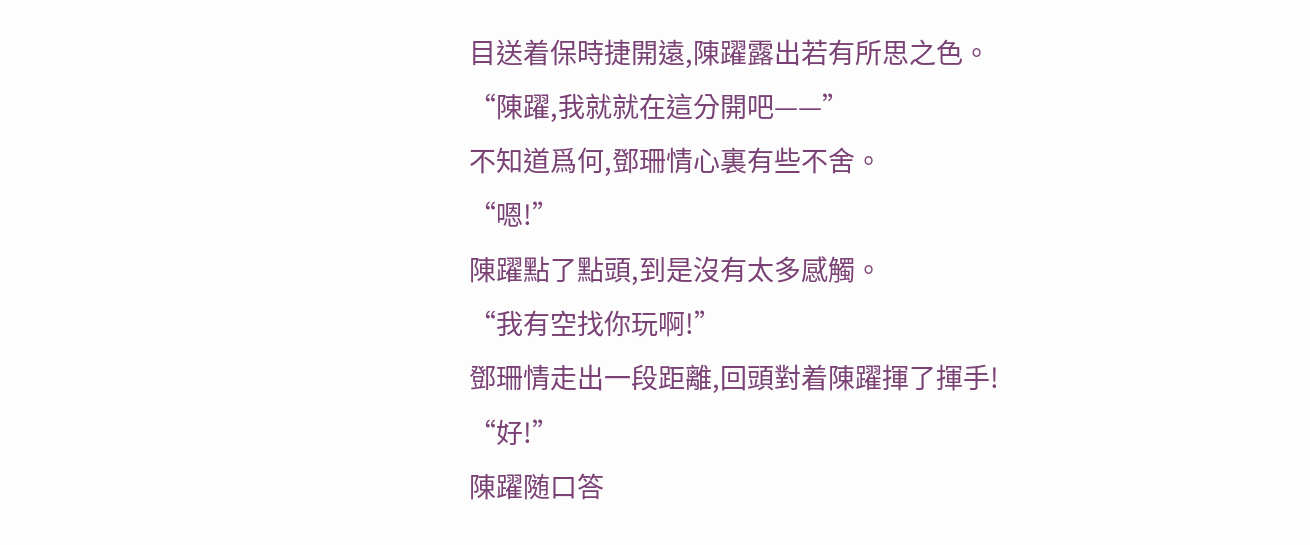目送着保時捷開遠,陳躍露出若有所思之色。
“陳躍,我就就在這分開吧——”
不知道爲何,鄧珊情心裏有些不舍。
“嗯!”
陳躍點了點頭,到是沒有太多感觸。
“我有空找你玩啊!”
鄧珊情走出一段距離,回頭對着陳躍揮了揮手!
“好!”
陳躍随口答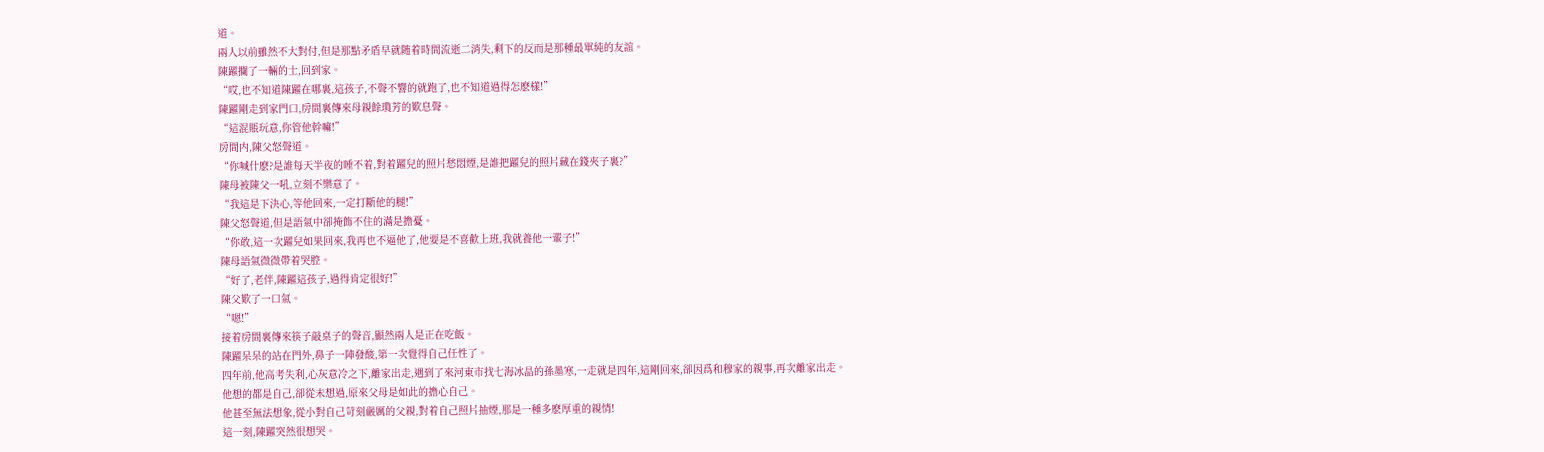道。
兩人以前雖然不大對付,但是那點矛盾早就随着時間流逝二消失,剩下的反而是那種最單純的友誼。
陳躍攔了一輛的士,回到家。
“哎,也不知道陳躍在哪裏,這孩子,不聲不響的就跑了,也不知道過得怎麽樣!”
陳躍剛走到家門口,房間裏傳來母親餘瓊芳的歎息聲。
“這混賬玩意,你管他幹嘛!”
房間内,陳父怒聲道。
“你喊什麽?是誰每天半夜的睡不着,對着躍兒的照片愁悶煙,是誰把躍兒的照片藏在錢夾子裏?”
陳母被陳父一吼,立刻不樂意了。
“我這是下決心,等他回來,一定打斷他的腿!”
陳父怒聲道,但是語氣中卻掩飾不住的滿是擔憂。
“你敢,這一次躍兒如果回來,我再也不逼他了,他要是不喜歡上班,我就養他一輩子!”
陳母語氣微微帶着哭腔。
“好了,老伴,陳躍這孩子,過得肯定很好!”
陳父歎了一口氣。
“嗯!”
接着房間裏傳來筷子敲桌子的聲音,顯然兩人是正在吃飯。
陳躍呆呆的站在門外,鼻子一陣發酸,第一次覺得自己任性了。
四年前,他高考失利,心灰意冷之下,離家出走,遇到了來河東市找七海冰晶的孫墨寒,一走就是四年,這剛回來,卻因爲和穆家的親事,再次離家出走。
他想的都是自己,卻從未想過,原來父母是如此的擔心自己。
他甚至無法想象,從小對自己苛刻嚴厲的父親,對着自己照片抽煙,那是一種多麽厚重的親情!
這一刻,陳躍突然很想哭。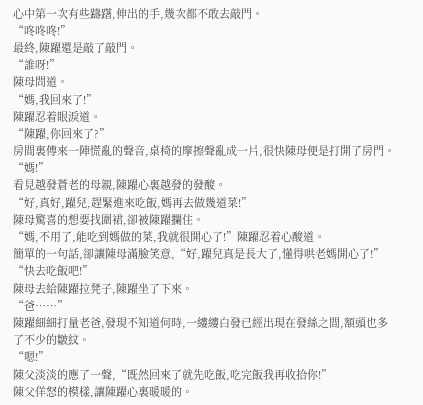心中第一次有些躊躇,伸出的手,幾次都不敢去敲門。
“咚咚咚!”
最終,陳躍還是敲了敲門。
“誰呀!”
陳母問道。
“媽,我回來了!”
陳躍忍着眼淚道。
“陳躍,你回來了?”
房間裏傳來一陣慌亂的聲音,桌椅的摩擦聲亂成一片,很快陳母便是打開了房門。
“媽!”
看見越發蒼老的母親,陳躍心裏越發的發酸。
“好,真好,躍兒,趕緊進來吃飯,媽再去做幾道菜!”
陳母驚喜的想要找圍裙,卻被陳躍攔住。
“媽,不用了,能吃到媽做的菜,我就很開心了!”陳躍忍着心酸道。
簡單的一句話,卻讓陳母滿臉笑意,“好,躍兒真是長大了,懂得哄老媽開心了!”
“快去吃飯吧!”
陳母去給陳躍拉凳子,陳躍坐了下來。
“爸……”
陳躍細細打量老爸,發現不知道何時,一縷縷白發已經出現在發絲之間,額頭也多了不少的皺紋。
“嗯!”
陳父淡淡的應了一聲,“既然回來了就先吃飯,吃完飯我再收拾你!”
陳父佯怒的模樣,讓陳躍心裏暖暖的。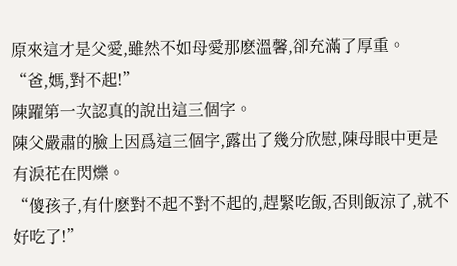原來這才是父愛,雖然不如母愛那麽溫馨,卻充滿了厚重。
“爸,媽,對不起!”
陳躍第一次認真的說出這三個字。
陳父嚴肅的臉上因爲這三個字,露出了幾分欣慰,陳母眼中更是有淚花在閃爍。
“傻孩子,有什麽對不起不對不起的,趕緊吃飯,否則飯涼了,就不好吃了!”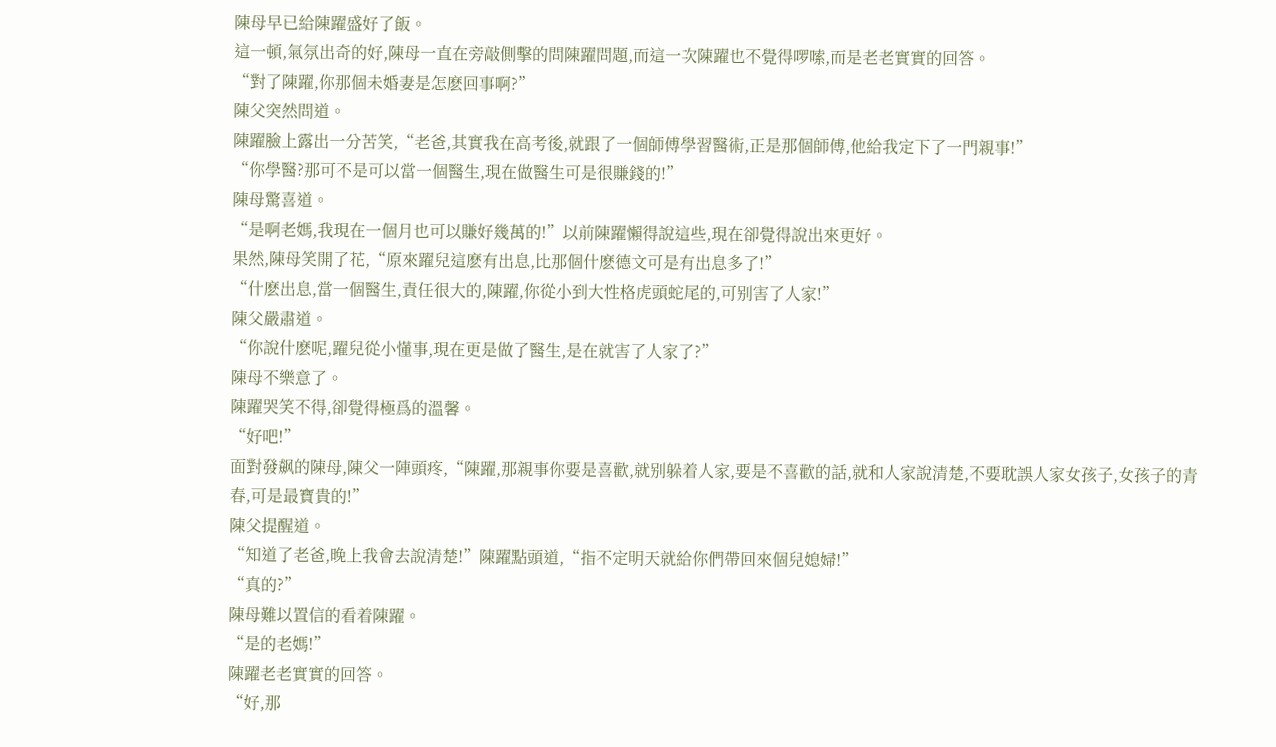陳母早已給陳躍盛好了飯。
這一頓,氣氛出奇的好,陳母一直在旁敲側擊的問陳躍問題,而這一次陳躍也不覺得啰嗦,而是老老實實的回答。
“對了陳躍,你那個未婚妻是怎麽回事啊?”
陳父突然問道。
陳躍臉上露出一分苦笑,“老爸,其實我在高考後,就跟了一個師傅學習醫術,正是那個師傅,他給我定下了一門親事!”
“你學醫?那可不是可以當一個醫生,現在做醫生可是很賺錢的!”
陳母驚喜道。
“是啊老媽,我現在一個月也可以賺好幾萬的!”以前陳躍懶得說這些,現在卻覺得說出來更好。
果然,陳母笑開了花,“原來躍兒這麽有出息,比那個什麽德文可是有出息多了!”
“什麽出息,當一個醫生,責任很大的,陳躍,你從小到大性格虎頭蛇尾的,可别害了人家!”
陳父嚴肅道。
“你說什麽呢,躍兒從小懂事,現在更是做了醫生,是在就害了人家了?”
陳母不樂意了。
陳躍哭笑不得,卻覺得極爲的溫馨。
“好吧!”
面對發飙的陳母,陳父一陣頭疼,“陳躍,那親事你要是喜歡,就别躲着人家,要是不喜歡的話,就和人家說清楚,不要耽誤人家女孩子,女孩子的青春,可是最寶貴的!”
陳父提醒道。
“知道了老爸,晚上我會去說清楚!”陳躍點頭道,“指不定明天就給你們帶回來個兒媳婦!”
“真的?”
陳母難以置信的看着陳躍。
“是的老媽!”
陳躍老老實實的回答。
“好,那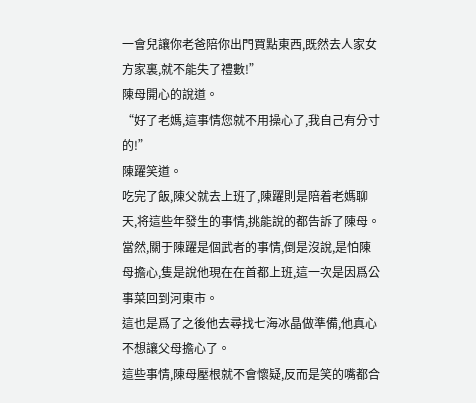一會兒讓你老爸陪你出門買點東西,既然去人家女方家裏,就不能失了禮數!”
陳母開心的說道。
“好了老媽,這事情您就不用操心了,我自己有分寸的!”
陳躍笑道。
吃完了飯,陳父就去上班了,陳躍則是陪着老媽聊天,将這些年發生的事情,挑能說的都告訴了陳母。
當然,關于陳躍是個武者的事情,倒是沒說,是怕陳母擔心,隻是說他現在在首都上班,這一次是因爲公事菜回到河東市。
這也是爲了之後他去尋找七海冰晶做準備,他真心不想讓父母擔心了。
這些事情,陳母壓根就不會懷疑,反而是笑的嘴都合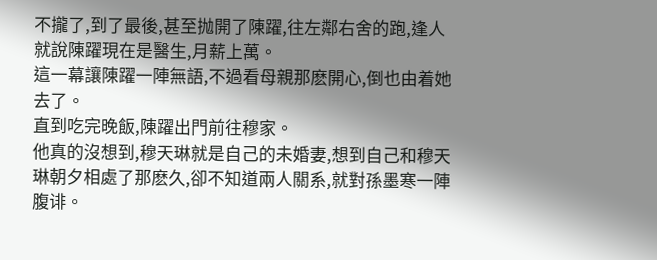不攏了,到了最後,甚至抛開了陳躍,往左鄰右舍的跑,逢人就說陳躍現在是醫生,月薪上萬。
這一幕讓陳躍一陣無語,不過看母親那麽開心,倒也由着她去了。
直到吃完晚飯,陳躍出門前往穆家。
他真的沒想到,穆天琳就是自己的未婚妻,想到自己和穆天琳朝夕相處了那麽久,卻不知道兩人關系,就對孫墨寒一陣腹诽。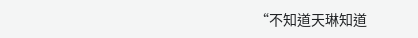“不知道天琳知道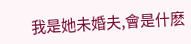我是她未婚夫,會是什麽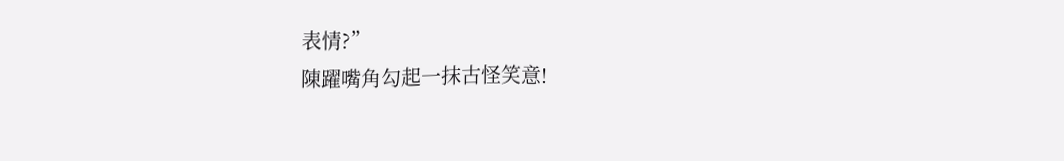表情?”
陳躍嘴角勾起一抹古怪笑意!